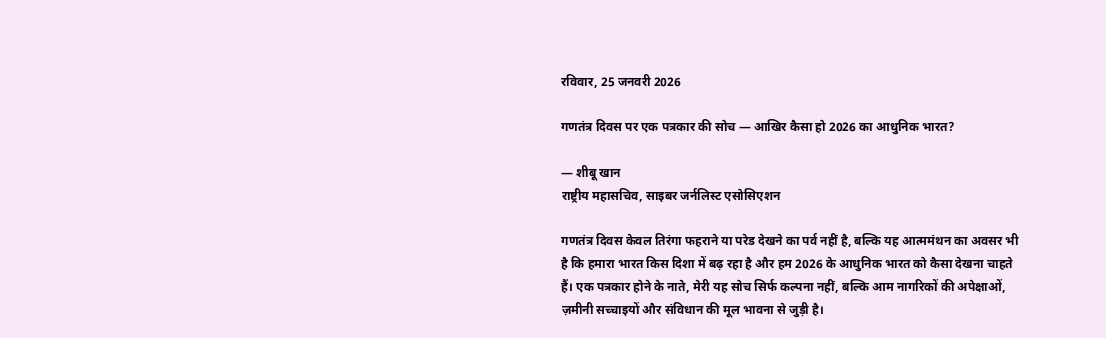रविवार, 25 जनवरी 2026

गणतंत्र दिवस पर एक पत्रकार की सोच — आखिर कैसा हो 2026 का आधुनिक भारत?

— शीबू खान
राष्ट्रीय महासचिव, साइबर जर्नलिस्ट एसोसिएशन

गणतंत्र दिवस केवल तिरंगा फहराने या परेड देखने का पर्व नहीं है, बल्कि यह आत्ममंथन का अवसर भी है कि हमारा भारत किस दिशा में बढ़ रहा है और हम 2026 के आधुनिक भारत को कैसा देखना चाहते हैं। एक पत्रकार होने के नाते, मेरी यह सोच सिर्फ कल्पना नहीं, बल्कि आम नागरिकों की अपेक्षाओं, ज़मीनी सच्चाइयों और संविधान की मूल भावना से जुड़ी है।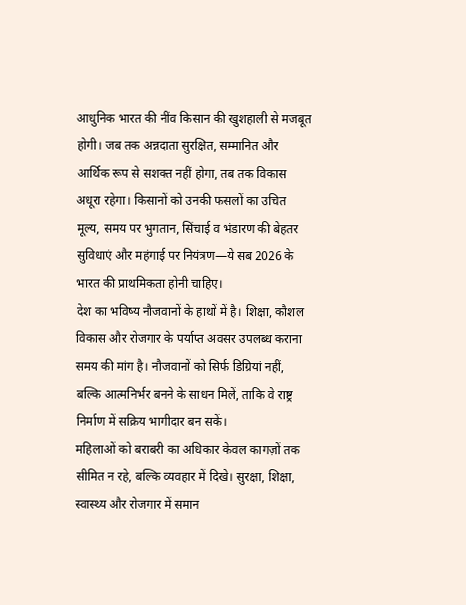आधुनिक भारत की नींव किसान की खुशहाली से मजबूत होगी। जब तक अन्नदाता सुरक्षित, सम्मानित और आर्थिक रूप से सशक्त नहीं होगा, तब तक विकास अधूरा रहेगा। किसानों को उनकी फसलों का उचित मूल्य, समय पर भुगतान, सिंचाई व भंडारण की बेहतर सुविधाएं और महंगाई पर नियंत्रण—ये सब 2026 के भारत की प्राथमिकता होनी चाहिए।
देश का भविष्य नौजवानों के हाथों में है। शिक्षा, कौशल विकास और रोजगार के पर्याप्त अवसर उपलब्ध कराना समय की मांग है। नौजवानों को सिर्फ डिग्रियां नहीं, बल्कि आत्मनिर्भर बनने के साधन मिलें, ताकि वे राष्ट्र निर्माण में सक्रिय भागीदार बन सकें।
महिलाओं को बराबरी का अधिकार केवल कागज़ों तक सीमित न रहे, बल्कि व्यवहार में दिखे। सुरक्षा, शिक्षा, स्वास्थ्य और रोजगार में समान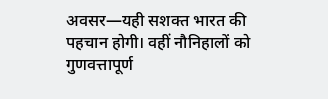अवसर—यही सशक्त भारत की पहचान होगी। वहीं नौनिहालों को गुणवत्तापूर्ण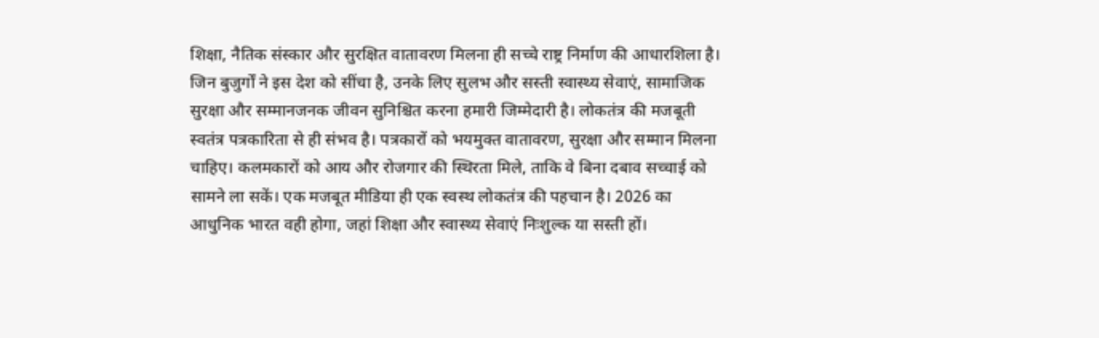शिक्षा, नैतिक संस्कार और सुरक्षित वातावरण मिलना ही सच्चे राष्ट्र निर्माण की आधारशिला है। जिन बुजुर्गों ने इस देश को सींचा है, उनके लिए सुलभ और सस्ती स्वास्थ्य सेवाएं, सामाजिक सुरक्षा और सम्मानजनक जीवन सुनिश्चित करना हमारी जिम्मेदारी है। लोकतंत्र की मजबूती स्वतंत्र पत्रकारिता से ही संभव है। पत्रकारों को भयमुक्त वातावरण, सुरक्षा और सम्मान मिलना चाहिए। कलमकारों को आय और रोजगार की स्थिरता मिले, ताकि वे बिना दबाव सच्चाई को सामने ला सकें। एक मजबूत मीडिया ही एक स्वस्थ लोकतंत्र की पहचान है। 2026 का आधुनिक भारत वही होगा, जहां शिक्षा और स्वास्थ्य सेवाएं निःशुल्क या सस्ती हों।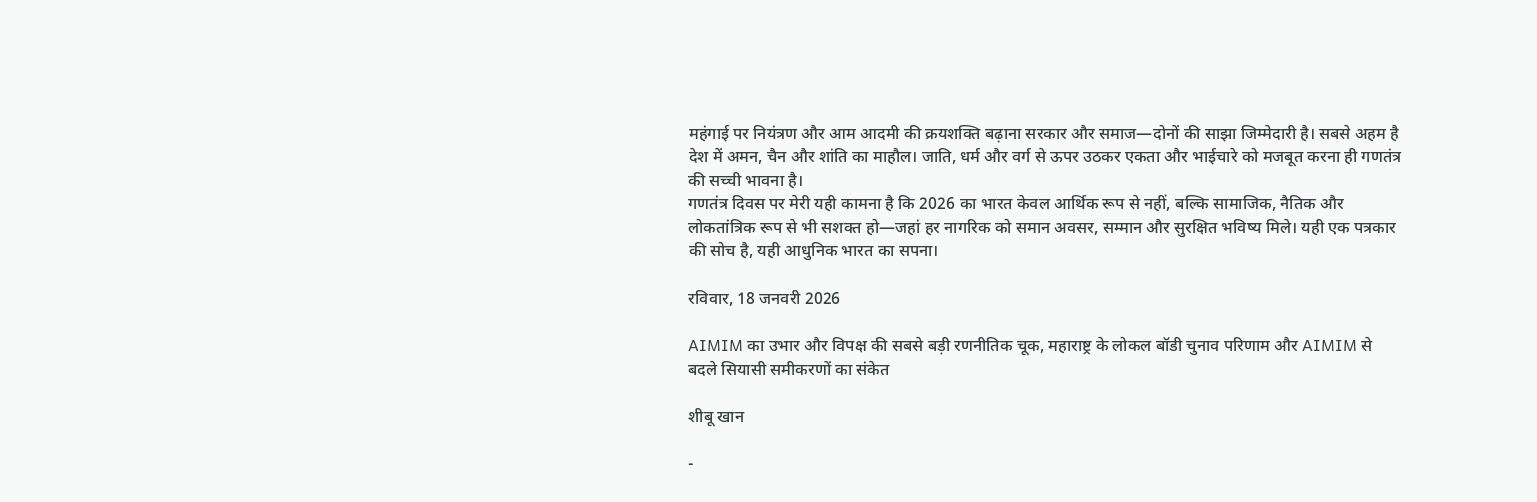महंगाई पर नियंत्रण और आम आदमी की क्रयशक्ति बढ़ाना सरकार और समाज—दोनों की साझा जिम्मेदारी है। सबसे अहम है देश में अमन, चैन और शांति का माहौल। जाति, धर्म और वर्ग से ऊपर उठकर एकता और भाईचारे को मजबूत करना ही गणतंत्र की सच्ची भावना है।
गणतंत्र दिवस पर मेरी यही कामना है कि 2026 का भारत केवल आर्थिक रूप से नहीं, बल्कि सामाजिक, नैतिक और लोकतांत्रिक रूप से भी सशक्त हो—जहां हर नागरिक को समान अवसर, सम्मान और सुरक्षित भविष्य मिले। यही एक पत्रकार की सोच है, यही आधुनिक भारत का सपना।

रविवार, 18 जनवरी 2026

AIMIM का उभार और विपक्ष की सबसे बड़ी रणनीतिक चूक, महाराष्ट्र के लोकल बॉडी चुनाव परिणाम और AIMIM से बदले सियासी समीकरणों का संकेत

शीबू खान

-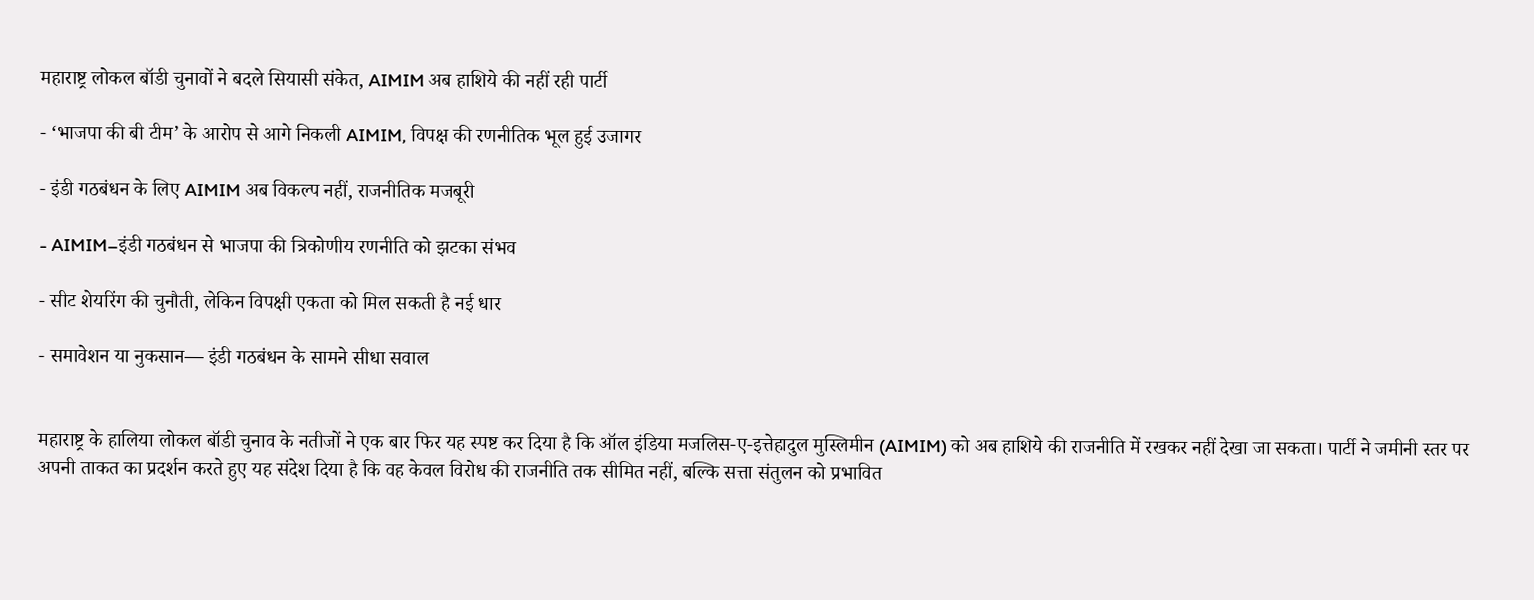महाराष्ट्र लोकल बॉडी चुनावों ने बदले सियासी संकेत, AIMIM अब हाशिये की नहीं रही पार्टी

- ‘भाजपा की बी टीम’ के आरोप से आगे निकली AIMIM, विपक्ष की रणनीतिक भूल हुई उजागर

- इंडी गठबंधन के लिए AIMIM अब विकल्प नहीं, राजनीतिक मजबूरी

- AIMIM–इंडी गठबंधन से भाजपा की त्रिकोणीय रणनीति को झटका संभव

- सीट शेयरिंग की चुनौती, लेकिन विपक्षी एकता को मिल सकती है नई धार

- समावेशन या नुकसान— इंडी गठबंधन के सामने सीधा सवाल


महाराष्ट्र के हालिया लोकल बॉडी चुनाव के नतीजों ने एक बार फिर यह स्पष्ट कर दिया है कि ऑल इंडिया मजलिस-ए-इत्तेहादुल मुस्लिमीन (AIMIM) को अब हाशिये की राजनीति में रखकर नहीं देखा जा सकता। पार्टी ने जमीनी स्तर पर अपनी ताकत का प्रदर्शन करते हुए यह संदेश दिया है कि वह केवल विरोध की राजनीति तक सीमित नहीं, बल्कि सत्ता संतुलन को प्रभावित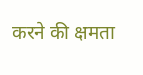करने की क्षमता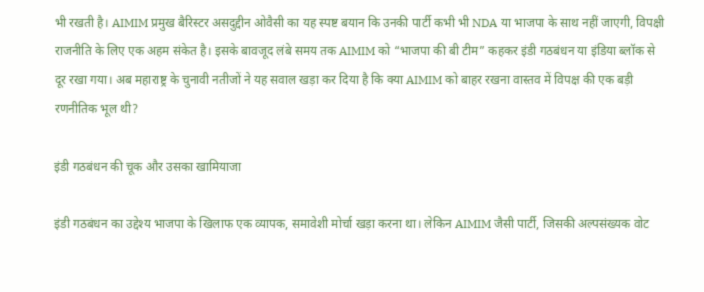भी रखती है। AIMIM प्रमुख बैरिस्टर असदुद्दीन ओवैसी का यह स्पष्ट बयान कि उनकी पार्टी कभी भी NDA या भाजपा के साथ नहीं जाएगी, विपक्षी राजनीति के लिए एक अहम संकेत है। इसके बावजूद लंबे समय तक AIMIM को “भाजपा की बी टीम” कहकर इंडी गठबंधन या इंडिया ब्लॉक से दूर रखा गया। अब महाराष्ट्र के चुनावी नतीजों ने यह सवाल खड़ा कर दिया है कि क्या AIMIM को बाहर रखना वास्तव में विपक्ष की एक बड़ी रणनीतिक भूल थी?

इंडी गठबंधन की चूक और उसका खामियाजा

इंडी गठबंधन का उद्देश्य भाजपा के खिलाफ एक व्यापक, समावेशी मोर्चा खड़ा करना था। लेकिन AIMIM जैसी पार्टी, जिसकी अल्पसंख्यक वोट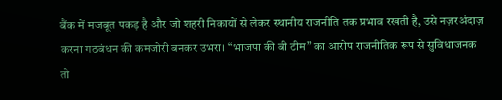बैंक में मजबूत पकड़ है और जो शहरी निकायों से लेकर स्थानीय राजनीति तक प्रभाव रखती है, उसे नज़रअंदाज़ करना गठबंधन की कमजोरी बनकर उभरा। “भाजपा की बी टीम” का आरोप राजनीतिक रूप से सुविधाजनक तो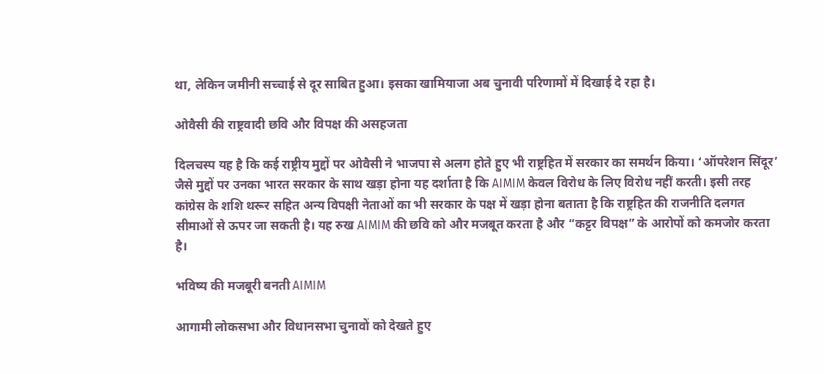था, लेकिन जमीनी सच्चाई से दूर साबित हुआ। इसका खामियाजा अब चुनावी परिणामों में दिखाई दे रहा है।

ओवैसी की राष्ट्रवादी छवि और विपक्ष की असहजता

दिलचस्प यह है कि कई राष्ट्रीय मुद्दों पर ओवैसी ने भाजपा से अलग होते हुए भी राष्ट्रहित में सरकार का समर्थन किया। ‘ऑपरेशन सिंदूर’ जैसे मुद्दों पर उनका भारत सरकार के साथ खड़ा होना यह दर्शाता है कि AIMIM केवल विरोध के लिए विरोध नहीं करती। इसी तरह कांग्रेस के शशि थरूर सहित अन्य विपक्षी नेताओं का भी सरकार के पक्ष में खड़ा होना बताता है कि राष्ट्रहित की राजनीति दलगत सीमाओं से ऊपर जा सकती है। यह रुख AIMIM की छवि को और मजबूत करता है और “कट्टर विपक्ष” के आरोपों को कमजोर करता है।

भविष्य की मजबूरी बनती AIMIM

आगामी लोकसभा और विधानसभा चुनावों को देखते हुए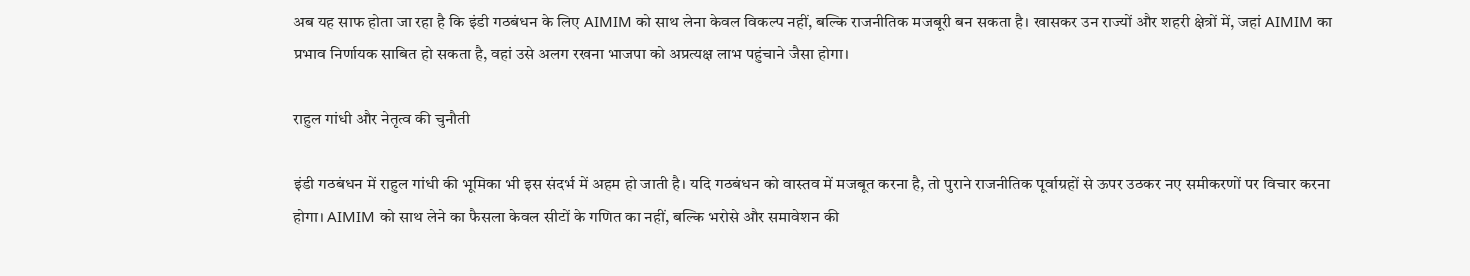अब यह साफ होता जा रहा है कि इंडी गठबंधन के लिए AIMIM को साथ लेना केवल विकल्प नहीं, बल्कि राजनीतिक मजबूरी बन सकता है। खासकर उन राज्यों और शहरी क्षेत्रों में, जहां AIMIM का प्रभाव निर्णायक साबित हो सकता है, वहां उसे अलग रखना भाजपा को अप्रत्यक्ष लाभ पहुंचाने जैसा होगा।

राहुल गांधी और नेतृत्व की चुनौती

इंडी गठबंधन में राहुल गांधी की भूमिका भी इस संदर्भ में अहम हो जाती है। यदि गठबंधन को वास्तव में मजबूत करना है, तो पुराने राजनीतिक पूर्वाग्रहों से ऊपर उठकर नए समीकरणों पर विचार करना होगा। AIMIM को साथ लेने का फैसला केवल सीटों के गणित का नहीं, बल्कि भरोसे और समावेशन की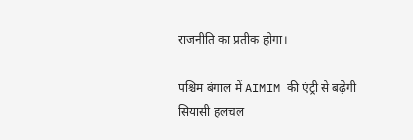राजनीति का प्रतीक होगा।

पश्चिम बंगाल में AIMIM की एंट्री से बढ़ेगी सियासी हलचल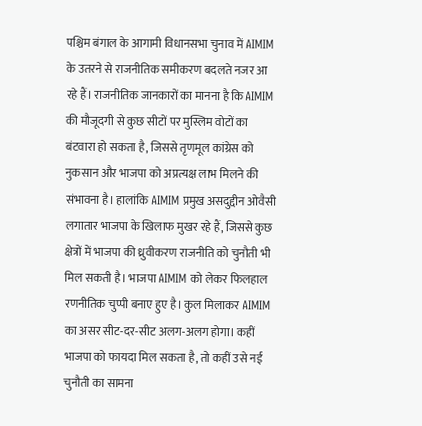पश्चिम बंगाल के आगामी विधानसभा चुनाव में AIMIM के उतरने से राजनीतिक समीकरण बदलते नजर आ रहे हैं। राजनीतिक जानकारों का मानना है कि AIMIM की मौजूदगी से कुछ सीटों पर मुस्लिम वोटों का बंटवारा हो सकता है, जिससे तृणमूल कांग्रेस को नुकसान और भाजपा को अप्रत्यक्ष लाभ मिलने की संभावना है। हालांकि AIMIM प्रमुख असदुद्दीन ओवैसी लगातार भाजपा के खिलाफ मुखर रहे हैं, जिससे कुछ क्षेत्रों में भाजपा की ध्रुवीकरण राजनीति को चुनौती भी मिल सकती है। भाजपा AIMIM को लेकर फिलहाल रणनीतिक चुप्पी बनाए हुए है। कुल मिलाकर AIMIM का असर सीट-दर-सीट अलग-अलग होगा। कहीं भाजपा को फायदा मिल सकता है, तो कहीं उसे नई चुनौती का सामना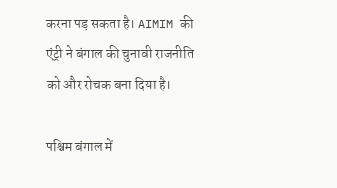करना पड़ सकता है। AIMIM की एंट्री ने बंगाल की चुनावी राजनीति को और रोचक बना दिया है।

पश्चिम बंगाल में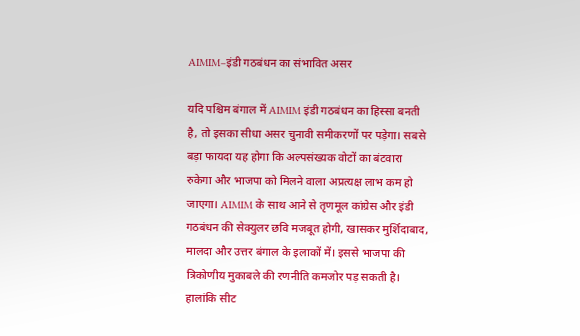AIMIM–इंडी गठबंधन का संभावित असर

यदि पश्चिम बंगाल में AIMIM इंडी गठबंधन का हिस्सा बनती है, तो इसका सीधा असर चुनावी समीकरणों पर पड़ेगा। सबसे बड़ा फायदा यह होगा कि अल्पसंख्यक वोटों का बंटवारा रुकेगा और भाजपा को मिलने वाला अप्रत्यक्ष लाभ कम हो जाएगा। AIMIM के साथ आने से तृणमूल कांग्रेस और इंडी गठबंधन की सेक्युलर छवि मजबूत होगी, खासकर मुर्शिदाबाद, मालदा और उत्तर बंगाल के इलाकों में। इससे भाजपा की त्रिकोणीय मुकाबले की रणनीति कमजोर पड़ सकती है। हालांकि सीट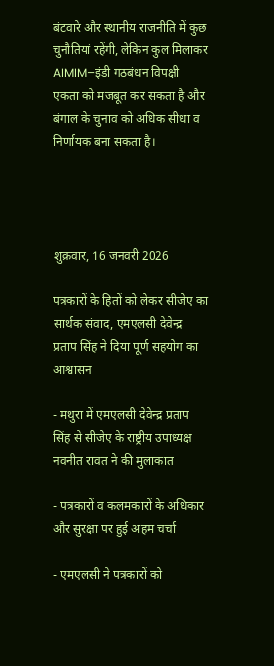बंटवारे और स्थानीय राजनीति में कुछ चुनौतियां रहेंगी, लेकिन कुल मिलाकर AIMIM–इंडी गठबंधन विपक्षी एकता को मजबूत कर सकता है और बंगाल के चुनाव को अधिक सीधा व निर्णायक बना सकता है।




शुक्रवार, 16 जनवरी 2026

पत्रकारों के हितों को लेकर सीजेए का सार्थक संवाद, एमएलसी देवेन्द्र प्रताप सिंह ने दिया पूर्ण सहयोग का आश्वासन

- मथुरा में एमएलसी देवेन्द्र प्रताप सिंह से सीजेए के राष्ट्रीय उपाध्यक्ष नवनीत रावत ने की मुलाकात

- पत्रकारों व कलमकारों के अधिकार और सुरक्षा पर हुई अहम चर्चा

- एमएलसी ने पत्रकारों को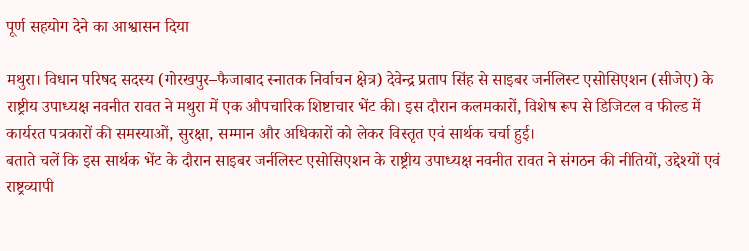पूर्ण सहयोग देने का आश्वासन दिया

मथुरा। विधान परिषद सदस्य (गोरखपुर–फैजाबाद स्नातक निर्वाचन क्षेत्र) देवेन्द्र प्रताप सिंह से साइबर जर्नलिस्ट एसोसिएशन (सीजेए) के राष्ट्रीय उपाध्यक्ष नवनीत रावत ने मथुरा में एक औपचारिक शिष्टाचार भेंट की। इस दौरान कलमकारों, विशेष रूप से डिजिटल व फील्ड में कार्यरत पत्रकारों की समस्याओं, सुरक्षा, सम्मान और अधिकारों को लेकर विस्तृत एवं सार्थक चर्चा हुई।
बताते चलें कि इस सार्थक भेंट के दौरान साइबर जर्नलिस्ट एसोसिएशन के राष्ट्रीय उपाध्यक्ष नवनीत रावत ने संगठन की नीतियों, उद्देश्यों एवं राष्ट्रव्यापी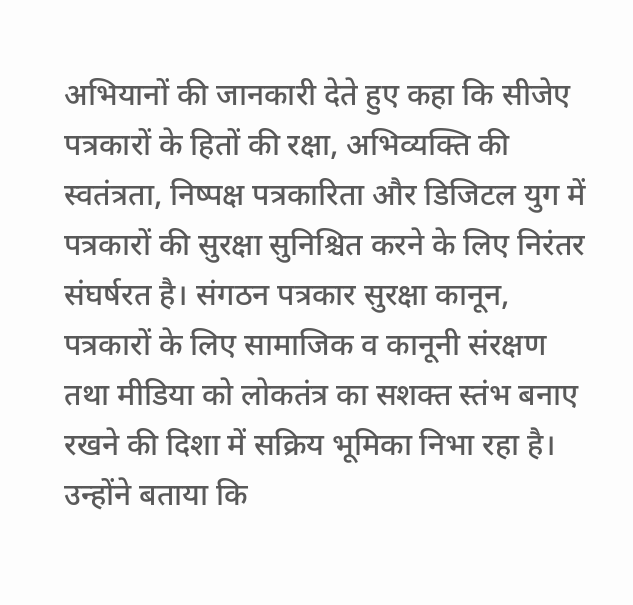अभियानों की जानकारी देते हुए कहा कि सीजेए पत्रकारों के हितों की रक्षा, अभिव्यक्ति की स्वतंत्रता, निष्पक्ष पत्रकारिता और डिजिटल युग में पत्रकारों की सुरक्षा सुनिश्चित करने के लिए निरंतर संघर्षरत है। संगठन पत्रकार सुरक्षा कानून, पत्रकारों के लिए सामाजिक व कानूनी संरक्षण तथा मीडिया को लोकतंत्र का सशक्त स्तंभ बनाए रखने की दिशा में सक्रिय भूमिका निभा रहा है। उन्होंने बताया कि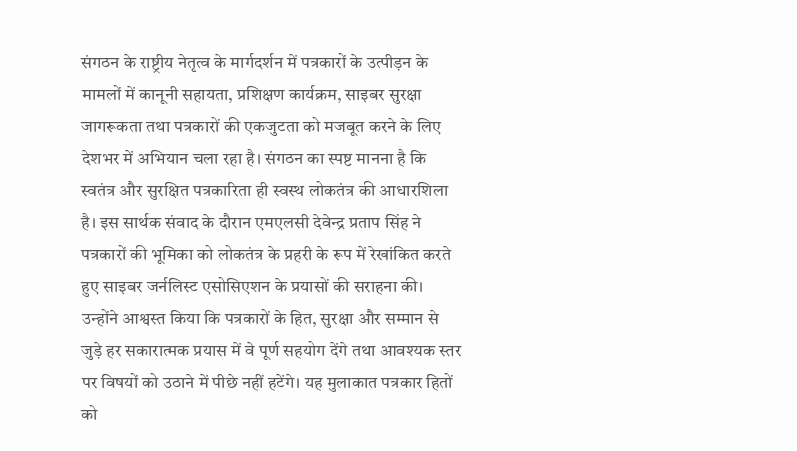संगठन के राष्ट्रीय नेतृत्व के मार्गदर्शन में पत्रकारों के उत्पीड़न के मामलों में कानूनी सहायता, प्रशिक्षण कार्यक्रम, साइबर सुरक्षा जागरूकता तथा पत्रकारों की एकजुटता को मजबूत करने के लिए देशभर में अभियान चला रहा है। संगठन का स्पष्ट मानना है कि स्वतंत्र और सुरक्षित पत्रकारिता ही स्वस्थ लोकतंत्र की आधारशिला है। इस सार्थक संवाद के दौरान एमएलसी देवेन्द्र प्रताप सिंह ने पत्रकारों की भूमिका को लोकतंत्र के प्रहरी के रूप में रेखांकित करते हुए साइबर जर्नलिस्ट एसोसिएशन के प्रयासों की सराहना की। उन्होंने आश्वस्त किया कि पत्रकारों के हित, सुरक्षा और सम्मान से जुड़े हर सकारात्मक प्रयास में वे पूर्ण सहयोग देंगे तथा आवश्यक स्तर पर विषयों को उठाने में पीछे नहीं हटेंगे। यह मुलाकात पत्रकार हितों को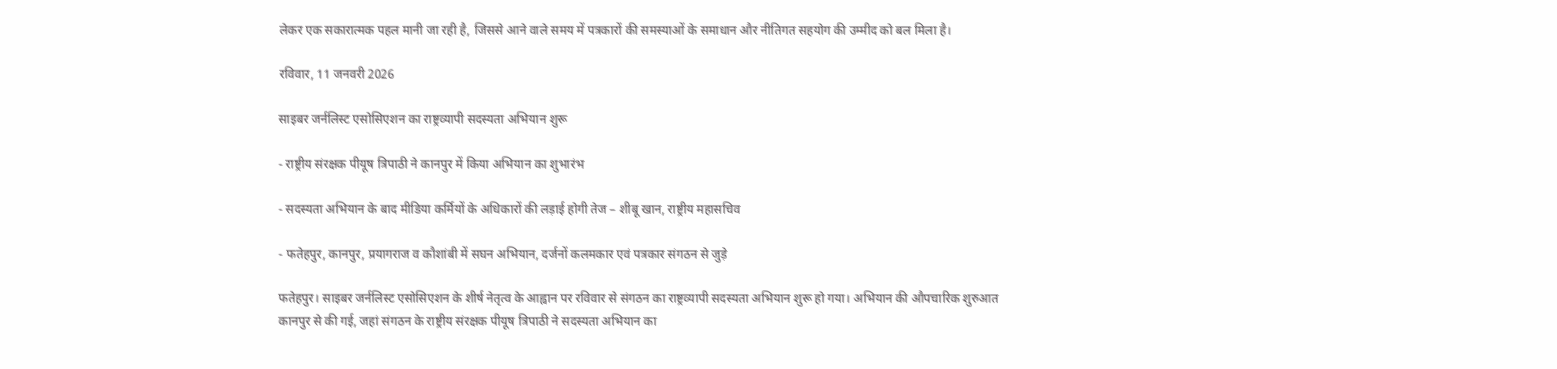लेकर एक सकारात्मक पहल मानी जा रही है, जिससे आने वाले समय में पत्रकारों की समस्याओं के समाधान और नीतिगत सहयोग की उम्मीद को बल मिला है।

रविवार, 11 जनवरी 2026

साइबर जर्नलिस्ट एसोसिएशन का राष्ट्रव्यापी सदस्यता अभियान शुरू

- राष्ट्रीय संरक्षक पीयूष त्रिपाठी ने कानपुर में किया अभियान का शुभारंभ

- सदस्यता अभियान के बाद मीडिया कर्मियों के अधिकारों की लड़ाई होगी तेज – शीबू खान, राष्ट्रीय महासचिव

- फतेहपुर, कानपुर, प्रयागराज व कौशांबी में सघन अभियान, दर्जनों कलमकार एवं पत्रकार संगठन से जुड़े

फतेहपुर। साइबर जर्नलिस्ट एसोसिएशन के शीर्ष नेतृत्व के आह्वान पर रविवार से संगठन का राष्ट्रव्यापी सदस्यता अभियान शुरू हो गया। अभियान की औपचारिक शुरुआत कानपुर से की गई, जहां संगठन के राष्ट्रीय संरक्षक पीयूष त्रिपाठी ने सदस्यता अभियान का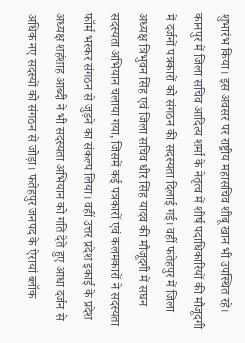शुभारंभ किया। इस अवसर पर राष्ट्रीय महासचिव शीबू खान भी उपस्थित रहे।
कानपुर में जिला सचिव आदित्य शर्मा के नेतृत्व में शीर्ष पदाधिकारियों की मौजूदगी में दर्जनों पत्रकारों को संगठन की सदस्यता दिलाई गई। वहीं फतेहपुर में जिला अध्यक्ष त्रिभुवन सिंह एवं जिला सचिव धीर सिंह यादव की मौजूदगी में सघन सदस्यता अभियान चलाया गया, जिसमें कई पत्रकारों एवं कलमकारों ने सदस्यता फॉर्म भरकर संगठन से जुड़ने का संकल्प लिया। वहीं उत्तर प्रदेश इकाई के प्रदेश अध्यक्ष शहंशाह आब्दी ने भी सदस्यता अभियान को गति देते हुए आधा दर्जन से अधिक नए सदस्यों को संगठन से जोड़ा। फतेहपुर जनपद के ऐरायां ब्लॉक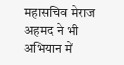महासचिव मेराज अहमद ने भी अभियान में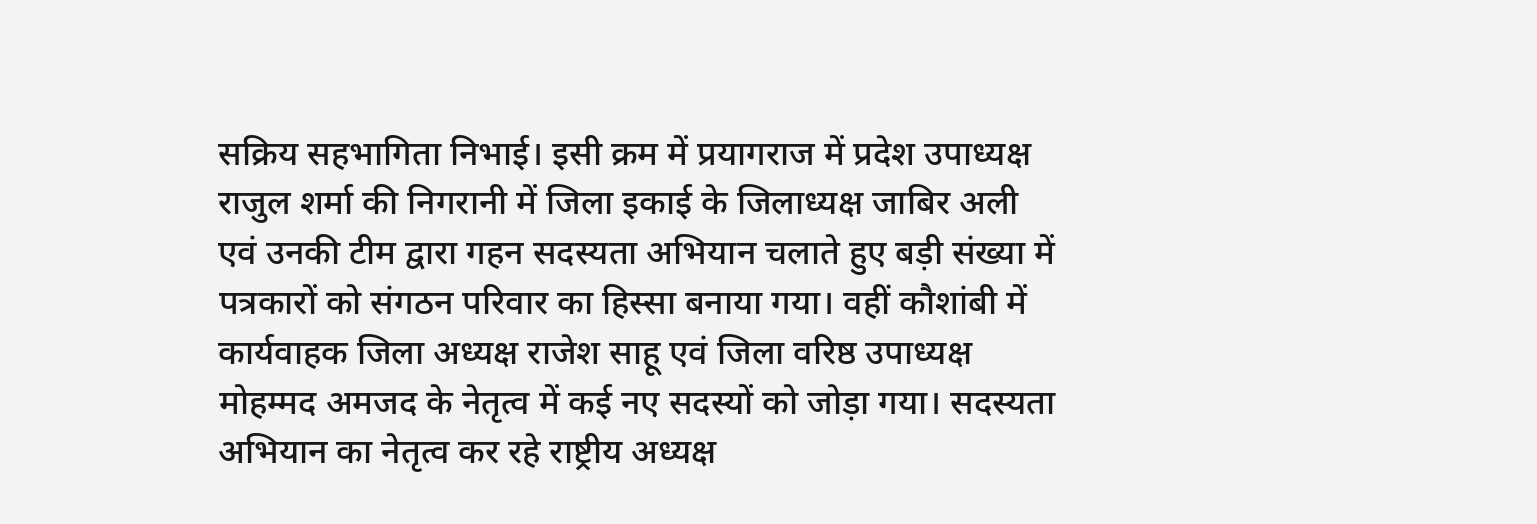सक्रिय सहभागिता निभाई। इसी क्रम में प्रयागराज में प्रदेश उपाध्यक्ष राजुल शर्मा की निगरानी में जिला इकाई के जिलाध्यक्ष जाबिर अली एवं उनकी टीम द्वारा गहन सदस्यता अभियान चलाते हुए बड़ी संख्या में पत्रकारों को संगठन परिवार का हिस्सा बनाया गया। वहीं कौशांबी में कार्यवाहक जिला अध्यक्ष राजेश साहू एवं जिला वरिष्ठ उपाध्यक्ष मोहम्मद अमजद के नेतृत्व में कई नए सदस्यों को जोड़ा गया। सदस्यता अभियान का नेतृत्व कर रहे राष्ट्रीय अध्यक्ष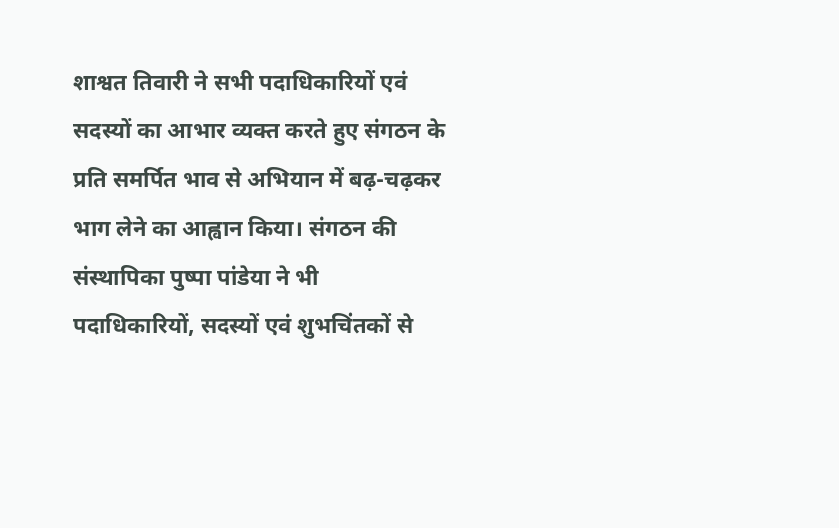शाश्वत तिवारी ने सभी पदाधिकारियों एवं सदस्यों का आभार व्यक्त करते हुए संगठन के प्रति समर्पित भाव से अभियान में बढ़-चढ़कर भाग लेने का आह्वान किया। संगठन की संस्थापिका पुष्पा पांडेया ने भी पदाधिकारियों, सदस्यों एवं शुभचिंतकों से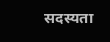सदस्यता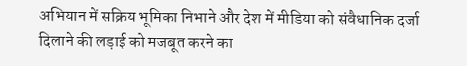अभियान में सक्रिय भूमिका निभाने और देश में मीडिया को संवैधानिक दर्जा दिलाने की लड़ाई को मजबूत करने का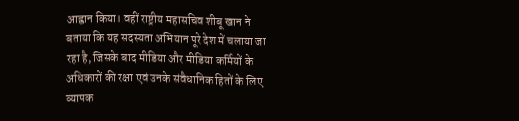आह्वान किया। वहीं राष्ट्रीय महासचिव शीबू खान ने बताया कि यह सदस्यता अभियान पूरे देश में चलाया जा रहा है, जिसके बाद मीडिया और मीडिया कर्मियों के अधिकारों की रक्षा एवं उनके संवैधानिक हितों के लिए व्यापक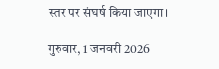स्तर पर संघर्ष किया जाएगा।

गुरुवार, 1 जनवरी 2026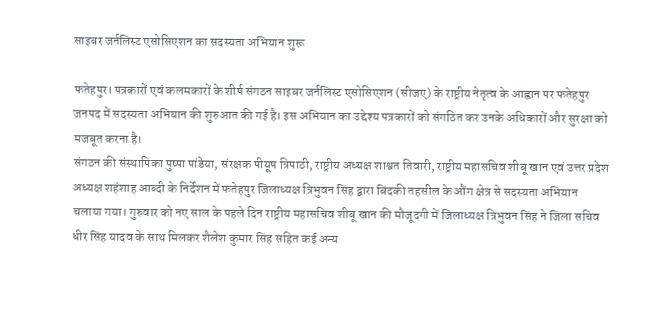साइबर जर्नलिस्ट एसोसिएशन का सदस्यता अभियान शुरू

फतेहपुर। पत्रकारों एवं कलमकारों के शीर्ष संगठन साइबर जर्नलिस्ट एसोसिएशन (सीजए) के राष्ट्रीय नेतृत्व के आह्वान पर फतेहपुर जनपद में सदस्यता अभियान की शुरुआत की गई है। इस अभियान का उद्देश्य पत्रकारों को संगठित कर उनके अधिकारों और सुरक्षा को मजबूत करना है।
संगठन की संस्थापिका पुष्पा पांडेया, संरक्षक पीयूष त्रिपाठी, राष्ट्रीय अध्यक्ष शाश्वत तिवारी, राष्ट्रीय महासचिव शीबू खान एवं उत्तर प्रदेश अध्यक्ष शहंशाह आब्दी के निर्देशन में फतेहपुर जिलाध्यक्ष त्रिभुवन सिंह द्वारा बिंदकी तहसील के औंग क्षेत्र से सदस्यता अभियान चलाया गया। गुरुवार को नए साल के पहले दिन राष्ट्रीय महासचिव शीबू खान की मौजूदगी में जिलाध्यक्ष त्रिभुवन सिंह ने जिला सचिव धीर सिंह यादव के साथ मिलकर शैलेश कुमार सिंह सहित कई अन्य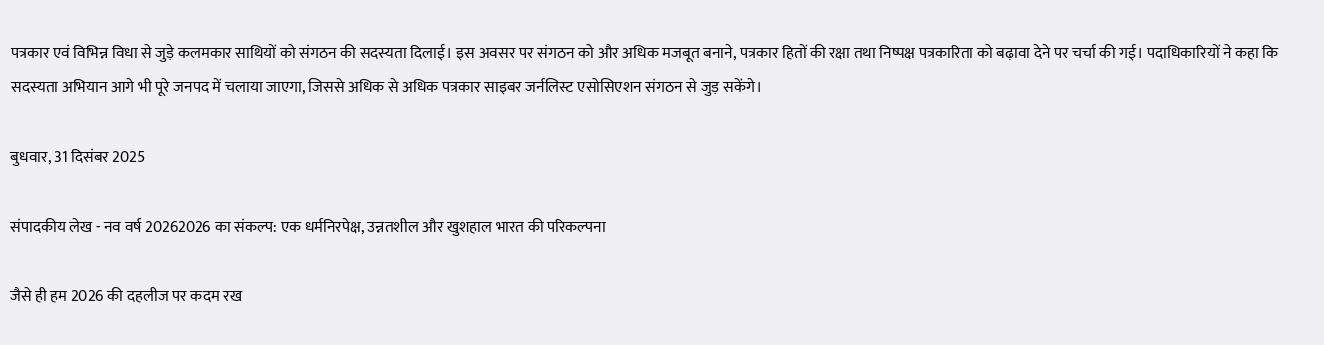पत्रकार एवं विभिन्न विधा से जुड़े कलमकार साथियों को संगठन की सदस्यता दिलाई। इस अवसर पर संगठन को और अधिक मजबूत बनाने, पत्रकार हितों की रक्षा तथा निष्पक्ष पत्रकारिता को बढ़ावा देने पर चर्चा की गई। पदाधिकारियों ने कहा कि सदस्यता अभियान आगे भी पूरे जनपद में चलाया जाएगा, जिससे अधिक से अधिक पत्रकार साइबर जर्नलिस्ट एसोसिएशन संगठन से जुड़ सकेंगे।

बुधवार, 31 दिसंबर 2025

संपादकीय लेख - नव वर्ष 20262026 का संकल्प: एक धर्मनिरपेक्ष, उन्नतशील और खुशहाल भारत की परिकल्पना

जैसे ही हम 2026 की दहलीज पर कदम रख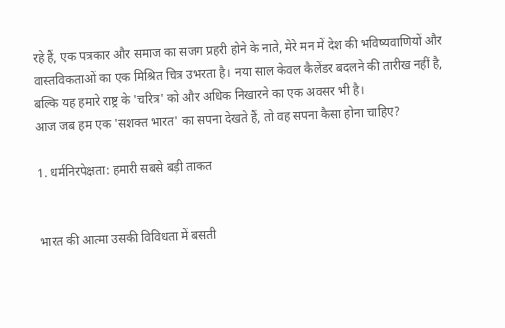रहे हैं, एक पत्रकार और समाज का सजग प्रहरी होने के नाते, मेरे मन में देश की भविष्यवाणियों और वास्तविकताओं का एक मिश्रित चित्र उभरता है। नया साल केवल कैलेंडर बदलने की तारीख नहीं है, बल्कि यह हमारे राष्ट्र के 'चरित्र' को और अधिक निखारने का एक अवसर भी है।
आज जब हम एक 'सशक्त भारत' का सपना देखते हैं, तो वह सपना कैसा होना चाहिए?

1. धर्मनिरपेक्षता: हमारी सबसे बड़ी ताकत


भारत की आत्मा उसकी विविधता में बसती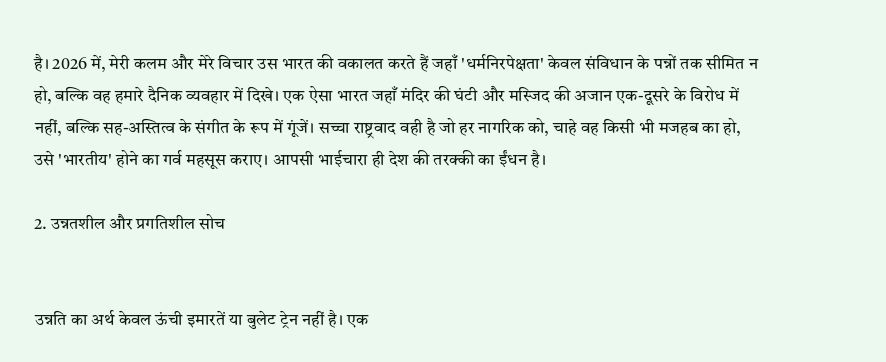है। 2026 में, मेरी कलम और मेरे विचार उस भारत की वकालत करते हैं जहाँ 'धर्मनिरपेक्षता' केवल संविधान के पन्नों तक सीमित न हो, बल्कि वह हमारे दैनिक व्यवहार में दिखे। एक ऐसा भारत जहाँ मंदिर की घंटी और मस्जिद की अजान एक-दूसरे के विरोध में नहीं, बल्कि सह-अस्तित्व के संगीत के रूप में गूंजें। सच्चा राष्ट्रवाद वही है जो हर नागरिक को, चाहे वह किसी भी मजहब का हो, उसे 'भारतीय' होने का गर्व महसूस कराए। आपसी भाईचारा ही देश की तरक्की का ईंधन है।

2. उन्नतशील और प्रगतिशील सोच


उन्नति का अर्थ केवल ऊंची इमारतें या बुलेट ट्रेन नहीं है। एक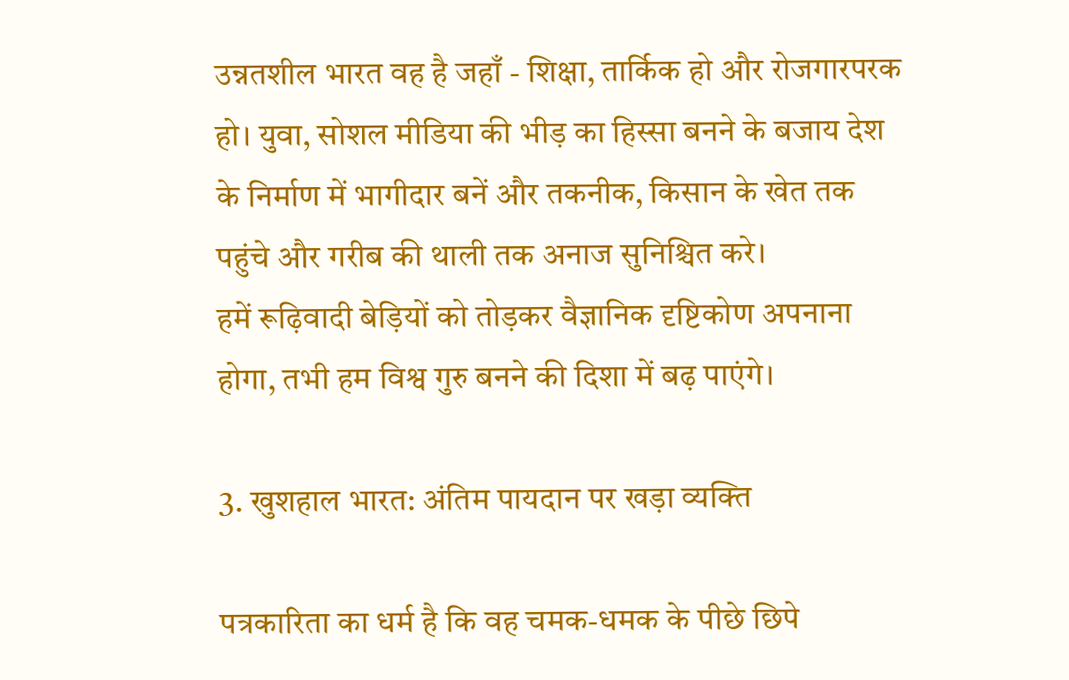उन्नतशील भारत वह है जहाँ - शिक्षा, तार्किक हो और रोजगारपरक हो। युवा, सोशल मीडिया की भीड़ का हिस्सा बनने के बजाय देश के निर्माण में भागीदार बनें और तकनीक, किसान के खेत तक पहुंचे और गरीब की थाली तक अनाज सुनिश्चित करे।
हमें रूढ़िवादी बेड़ियों को तोड़कर वैज्ञानिक दृष्टिकोण अपनाना होगा, तभी हम विश्व गुरु बनने की दिशा में बढ़ पाएंगे।

3. खुशहाल भारत: अंतिम पायदान पर खड़ा व्यक्ति

पत्रकारिता का धर्म है कि वह चमक-धमक के पीछे छिपे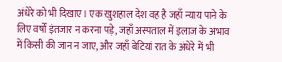अंधेरे को भी दिखाए। एक खुशहाल देश वह है जहाँ न्याय पाने के लिए वर्षों इंतजार न करना पड़े, जहाँ अस्पताल में इलाज के अभाव में किसी की जान न जाए, और जहाँ बेटियां रात के अंधेरे में भी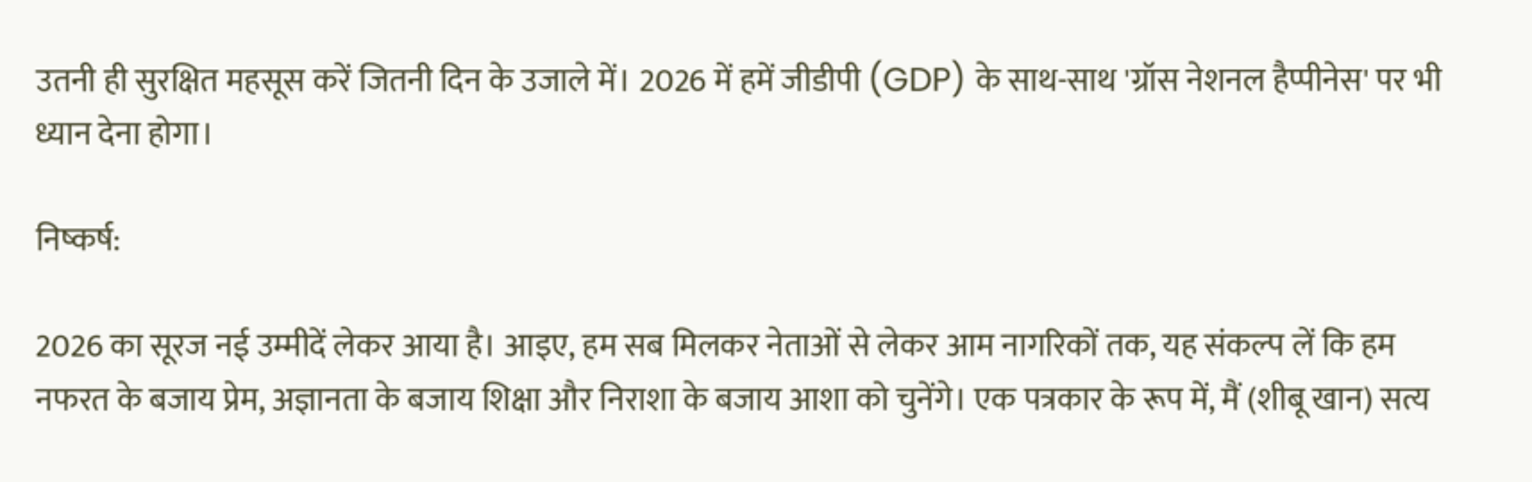उतनी ही सुरक्षित महसूस करें जितनी दिन के उजाले में। 2026 में हमें जीडीपी (GDP) के साथ-साथ 'ग्रॉस नेशनल हैप्पीनेस' पर भी ध्यान देना होगा।

निष्कर्ष:

2026 का सूरज नई उम्मीदें लेकर आया है। आइए, हम सब मिलकर नेताओं से लेकर आम नागरिकों तक, यह संकल्प लें कि हम नफरत के बजाय प्रेम, अज्ञानता के बजाय शिक्षा और निराशा के बजाय आशा को चुनेंगे। एक पत्रकार के रूप में, मैं (शीबू खान) सत्य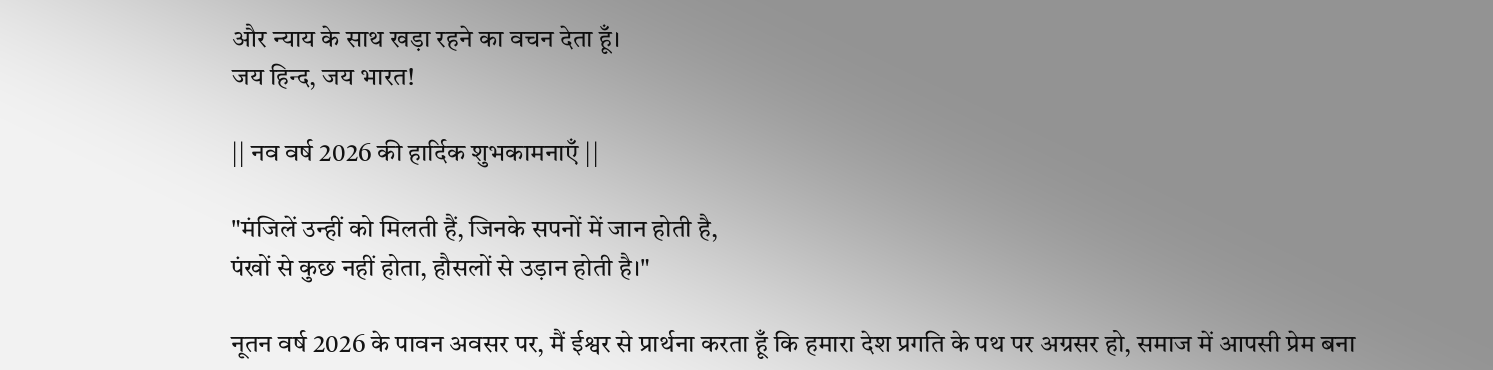और न्याय के साथ खड़ा रहने का वचन देता हूँ।
जय हिन्द, जय भारत!

|| नव वर्ष 2026 की हार्दिक शुभकामनाएँ ||

"मंजिलें उन्हीं को मिलती हैं, जिनके सपनों में जान होती है,
पंखों से कुछ नहीं होता, हौसलों से उड़ान होती है।"

नूतन वर्ष 2026 के पावन अवसर पर, मैं ईश्वर से प्रार्थना करता हूँ कि हमारा देश प्रगति के पथ पर अग्रसर हो, समाज में आपसी प्रेम बना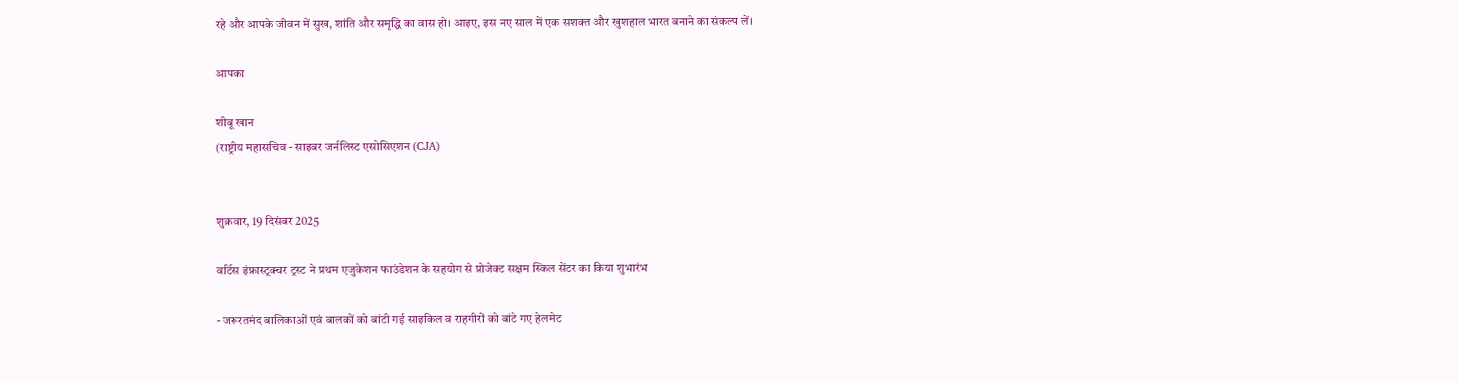रहे और आपके जीवन में सुख, शांति और समृद्धि का वास हो। आइए, इस नए साल में एक सशक्त और खुशहाल भारत बनाने का संकल्प लें।

आपका

शीबू खान
(राष्ट्रीय महासचिव - साइबर जर्नलिस्ट एसोसिएशन (CJA)


शुक्रवार, 19 दिसंबर 2025

वर्टिस इंफ्रास्ट्रक्चर ट्रस्ट ने प्रथम एजुकेशन फाउंडेशन के सहयोग से प्रोजेक्ट सक्षम स्किल सेंटर का किया शुभारंभ

- जरूरतमंद बालिकाओं एवं बालकों को बांटी गई साइकिल व राहगीरों को बांटे गए हेलमेट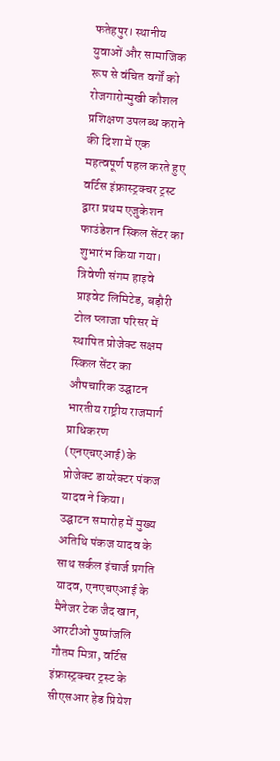फतेहपुर। स्थानीय युवाओं और सामाजिक रूप से वंचित वर्गों को रोजगारोन्मुखी कौशल प्रशिक्षण उपलब्ध कराने की दिशा में एक महत्वपूर्ण पहल करते हुए वर्टिस इंफ्रास्ट्रक्चर ट्रस्ट द्वारा प्रथम एजुकेशन फाउंडेशन स्किल सेंटर का शुभारंभ किया गया। त्रिवेणी संगम हाइवे प्राइवेट लिमिटेड, बड़ौरी टोल प्लाजा परिसर में स्थापित प्रोजेक्ट सक्षम स्किल सेंटर का औपचारिक उद्घाटन भारतीय राष्ट्रीय राजमार्ग प्राधिकरण (एनएचएआई) के प्रोजेक्ट डायरेक्टर पंकज यादव ने किया।
उद्घाटन समारोह में मुख्य अतिथि पंकज यादव के साथ सर्कल इंचार्ज प्रगति यादव, एनएचएआई के मैनेजर टेक जैद खान, आरटीओ पुष्पांजलि गौतम मित्रा, वर्टिस इंफ्रास्ट्रक्चर ट्रस्ट के सीएसआर हेड प्रियेश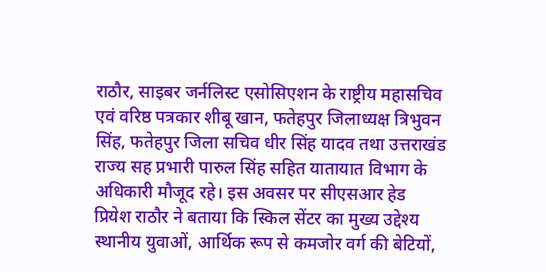राठौर, साइबर जर्नलिस्ट एसोसिएशन के राष्ट्रीय महासचिव एवं वरिष्ठ पत्रकार शीबू खान, फतेहपुर जिलाध्यक्ष त्रिभुवन सिंह, फतेहपुर जिला सचिव धीर सिंह यादव तथा उत्तराखंड राज्य सह प्रभारी पारुल सिंह सहित यातायात विभाग के अधिकारी मौजूद रहे। इस अवसर पर सीएसआर हेड प्रियेश राठौर ने बताया कि स्किल सेंटर का मुख्य उद्देश्य स्थानीय युवाओं, आर्थिक रूप से कमजोर वर्ग की बेटियों,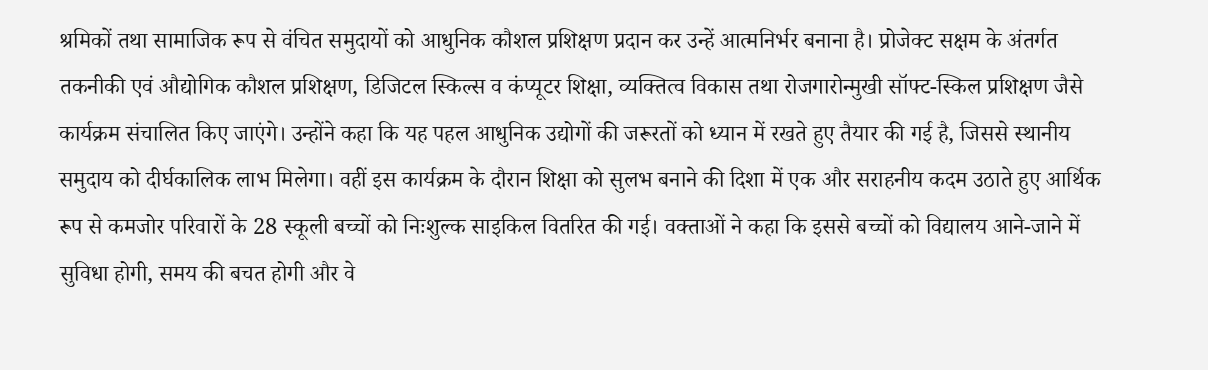श्रमिकों तथा सामाजिक रूप से वंचित समुदायों को आधुनिक कौशल प्रशिक्षण प्रदान कर उन्हें आत्मनिर्भर बनाना है। प्रोजेक्ट सक्षम के अंतर्गत तकनीकी एवं औद्योगिक कौशल प्रशिक्षण, डिजिटल स्किल्स व कंप्यूटर शिक्षा, व्यक्तित्व विकास तथा रोजगारोन्मुखी सॉफ्ट-स्किल प्रशिक्षण जैसे कार्यक्रम संचालित किए जाएंगे। उन्होंने कहा कि यह पहल आधुनिक उद्योगों की जरूरतों को ध्यान में रखते हुए तैयार की गई है, जिससे स्थानीय समुदाय को दीर्घकालिक लाभ मिलेगा। वहीं इस कार्यक्रम के दौरान शिक्षा को सुलभ बनाने की दिशा में एक और सराहनीय कदम उठाते हुए आर्थिक रूप से कमजोर परिवारों के 28 स्कूली बच्चों को निःशुल्क साइकिल वितरित की गई। वक्ताओं ने कहा कि इससे बच्चों को विद्यालय आने-जाने में सुविधा होगी, समय की बचत होगी और वे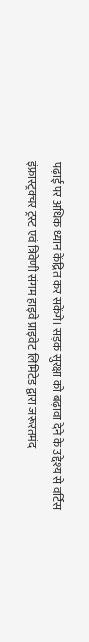पढ़ाई पर अधिक ध्यान केंद्रित कर सकेंगे। सड़क सुरक्षा को बढ़ावा देने के उद्देश्य से वर्टिस इंफ्रास्ट्रक्चर ट्रस्ट एवं त्रिवेणी संगम हाइवे प्राइवेट लिमिटेड द्वारा जरूरतमंद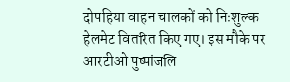दोपहिया वाहन चालकों को निःशुल्क हेलमेट वितरित किए गए। इस मौके पर आरटीओ पुष्पांजलि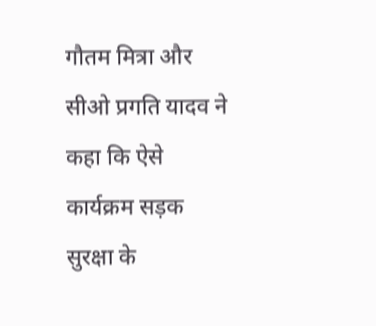गौतम मित्रा और सीओ प्रगति यादव ने कहा कि ऐसे कार्यक्रम सड़क सुरक्षा के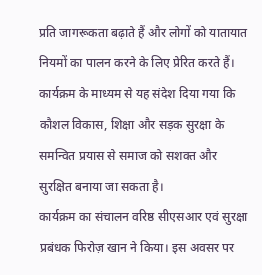प्रति जागरूकता बढ़ाते हैं और लोगों को यातायात नियमों का पालन करने के लिए प्रेरित करते हैं। कार्यक्रम के माध्यम से यह संदेश दिया गया कि कौशल विकास, शिक्षा और सड़क सुरक्षा के समन्वित प्रयास से समाज को सशक्त और सुरक्षित बनाया जा सकता है।
कार्यक्रम का संचालन वरिष्ठ सीएसआर एवं सुरक्षा प्रबंधक फिरोज़ खान ने किया। इस अवसर पर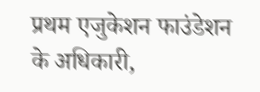प्रथम एजुकेशन फाउंडेशन के अधिकारी,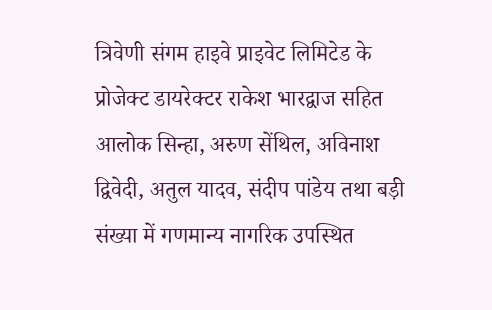त्रिवेणी संगम हाइवे प्राइवेट लिमिटेड के प्रोजेक्ट डायरेक्टर राकेश भारद्वाज सहित आलोक सिन्हा, अरुण सेंथिल, अविनाश द्विवेदी, अतुल यादव, संदीप पांडेय तथा बड़ी संख्या में गणमान्य नागरिक उपस्थित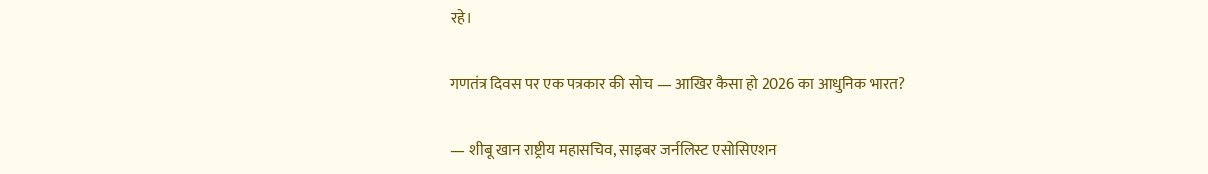रहे।

गणतंत्र दिवस पर एक पत्रकार की सोच — आखिर कैसा हो 2026 का आधुनिक भारत?

— शीबू खान राष्ट्रीय महासचिव, साइबर जर्नलिस्ट एसोसिएशन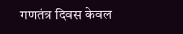गणतंत्र दिवस केवल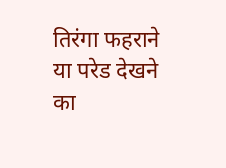तिरंगा फहराने या परेड देखने का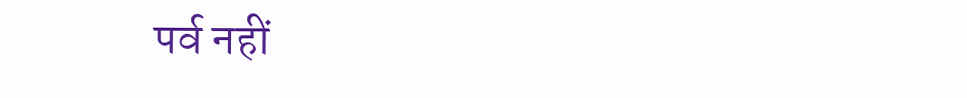पर्व नहीं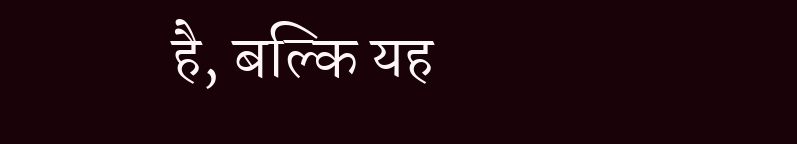है, बल्कि यह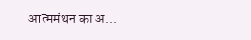आत्ममंथन का अ...